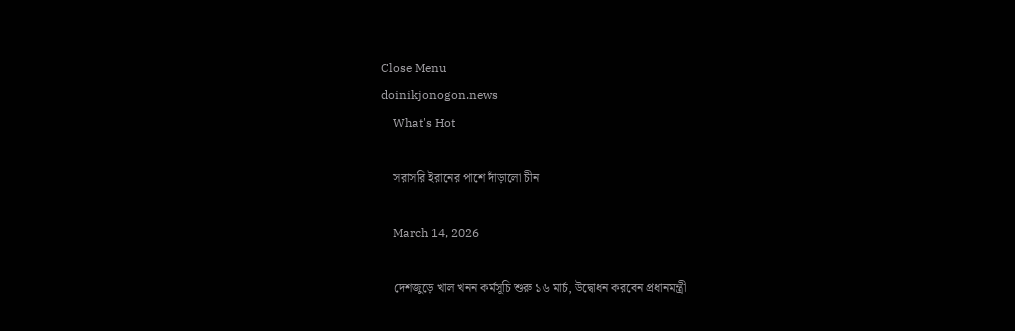Close Menu
doinikjonogon.news
    What's Hot

    সরাসরি ইরানের পাশে দাঁড়ালো চীন

    March 14, 2026

    দেশজুড়ে খাল খনন কর্মসূচি শুরু ১৬ মার্চ, উদ্বোধন করবেন প্রধানমন্ত্রী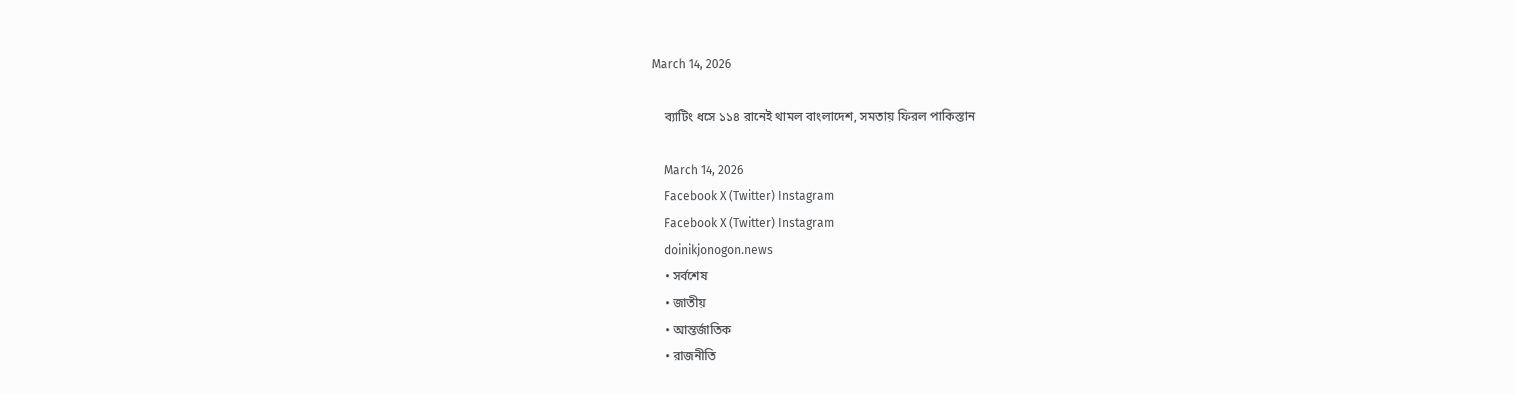March 14, 2026

    ব্যাটিং ধসে ১১৪ রানেই থামল বাংলাদেশ, সমতায় ফিরল পাকিস্তান

    March 14, 2026
    Facebook X (Twitter) Instagram
    Facebook X (Twitter) Instagram
    doinikjonogon.news
    • সর্বশেষ
    • জাতীয়
    • আন্তর্জাতিক
    • রাজনীতি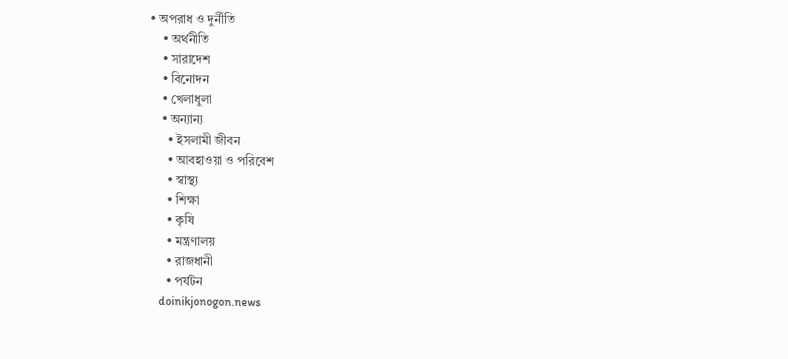• অপরাধ ও দুর্নীতি
    • অর্থনীতি
    • সারাদেশ
    • বিনোদন
    • খেলাধুলা
    • অন্যান্য
      • ইসলামী জীবন
      • আবহাওয়া ও পরিবেশ
      • স্বাস্থ্য
      • শিক্ষা
      • কৃষি
      • মন্ত্রণালয়
      • রাজধানী
      • পর্যটন
    doinikjonogon.news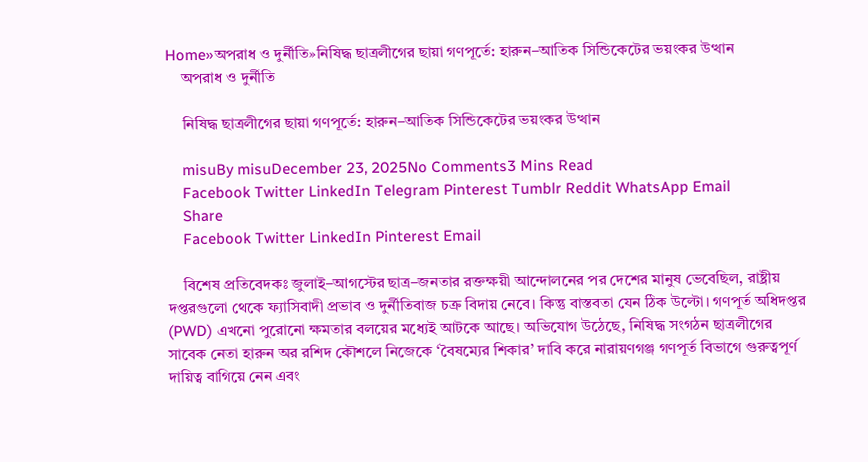Home»অপরাধ ও দুর্নীতি»নিষিদ্ধ ছাত্রলীগের ছায়া গণপূর্তে: হারুন–আতিক সিন্ডিকেটের ভয়ংকর উত্থান
    অপরাধ ও দুর্নীতি

    নিষিদ্ধ ছাত্রলীগের ছায়া গণপূর্তে: হারুন–আতিক সিন্ডিকেটের ভয়ংকর উত্থান

    misuBy misuDecember 23, 2025No Comments3 Mins Read
    Facebook Twitter LinkedIn Telegram Pinterest Tumblr Reddit WhatsApp Email
    Share
    Facebook Twitter LinkedIn Pinterest Email

    বিশেষ প্রতিবেদকঃ জুলাই–আগস্টের ছাত্র–জনতার রক্তক্ষয়ী আন্দোলনের পর দেশের মানুষ ভেবেছিল, রাষ্ট্রীয় দপ্তরগুলো থেকে ফ্যাসিবাদী প্রভাব ও দুর্নীতিবাজ চক্র বিদায় নেবে। কিন্তু বাস্তবতা যেন ঠিক উল্টো। গণপূর্ত অধিদপ্তর (PWD) এখনো পুরোনো ক্ষমতার বলয়ের মধ্যেই আটকে আছে। অভিযোগ উঠেছে, নিষিদ্ধ সংগঠন ছাত্রলীগের সাবেক নেতা হারুন অর রশিদ কৌশলে নিজেকে ‘বৈষম্যের শিকার’ দাবি করে নারায়ণগঞ্জ গণপূর্ত বিভাগে গুরুত্বপূর্ণ দায়িত্ব বাগিয়ে নেন এবং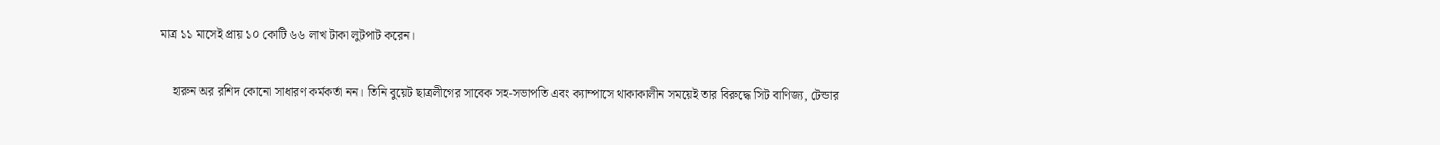মাত্র ১১ মাসেই প্রায় ১০ কোটি ৬৬ লাখ টাকা লুটপাট করেন।

    হারুন অর রশিদ কোনো সাধারণ কর্মকর্তা নন। তিনি বুয়েট ছাত্রলীগের সাবেক সহ-সভাপতি এবং ক্যাম্পাসে থাকাকালীন সময়েই তার বিরুদ্ধে সিট বাণিজ্য, টেন্ডার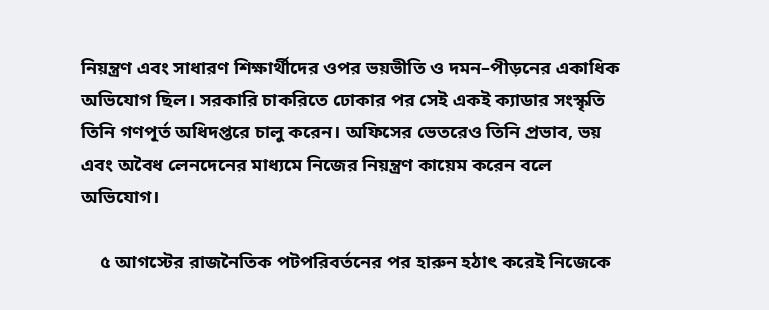নিয়ন্ত্রণ এবং সাধারণ শিক্ষার্থীদের ওপর ভয়ভীতি ও দমন–পীড়নের একাধিক অভিযোগ ছিল। সরকারি চাকরিতে ঢোকার পর সেই একই ক্যাডার সংস্কৃতি তিনি গণপূর্ত অধিদপ্তরে চালু করেন। অফিসের ভেতরেও তিনি প্রভাব, ভয় এবং অবৈধ লেনদেনের মাধ্যমে নিজের নিয়ন্ত্রণ কায়েম করেন বলে অভিযোগ।

    ৫ আগস্টের রাজনৈতিক পটপরিবর্তনের পর হারুন হঠাৎ করেই নিজেকে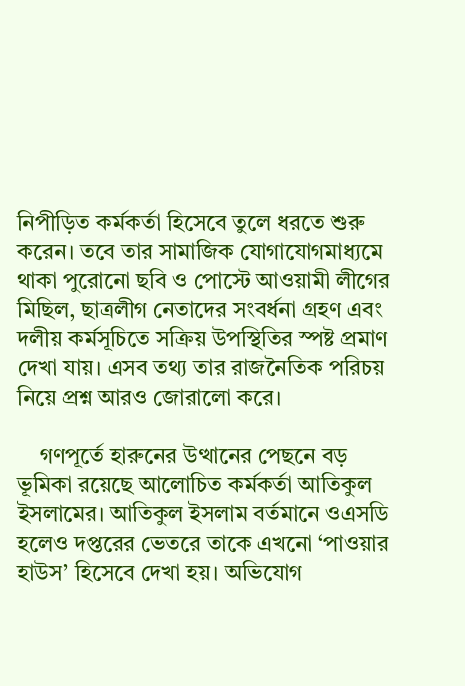নিপীড়িত কর্মকর্তা হিসেবে তুলে ধরতে শুরু করেন। তবে তার সামাজিক যোগাযোগমাধ্যমে থাকা পুরোনো ছবি ও পোস্টে আওয়ামী লীগের মিছিল, ছাত্রলীগ নেতাদের সংবর্ধনা গ্রহণ এবং দলীয় কর্মসূচিতে সক্রিয় উপস্থিতির স্পষ্ট প্রমাণ দেখা যায়। এসব তথ্য তার রাজনৈতিক পরিচয় নিয়ে প্রশ্ন আরও জোরালো করে।

    গণপূর্তে হারুনের উত্থানের পেছনে বড় ভূমিকা রয়েছে আলোচিত কর্মকর্তা আতিকুল ইসলামের। আতিকুল ইসলাম বর্তমানে ওএসডি হলেও দপ্তরের ভেতরে তাকে এখনো ‘পাওয়ার হাউস’ হিসেবে দেখা হয়। অভিযোগ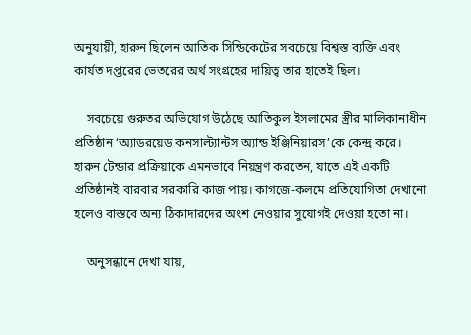অনুযায়ী, হারুন ছিলেন আতিক সিন্ডিকেটের সবচেয়ে বিশ্বস্ত ব্যক্তি এবং কার্যত দপ্তরের ভেতরের অর্থ সংগ্রহের দায়িত্ব তার হাতেই ছিল।

    সবচেয়ে গুরুতর অভিযোগ উঠেছে আতিকুল ইসলামের স্ত্রীর মালিকানাধীন প্রতিষ্ঠান ‘অ্যাডরয়েড কনসাল্ট্যান্টস অ্যান্ড ইঞ্জিনিয়ারস’কে কেন্দ্র করে। হারুন টেন্ডার প্রক্রিয়াকে এমনভাবে নিয়ন্ত্রণ করতেন, যাতে এই একটি প্রতিষ্ঠানই বারবার সরকারি কাজ পায়। কাগজে-কলমে প্রতিযোগিতা দেখানো হলেও বাস্তবে অন্য ঠিকাদারদের অংশ নেওয়ার সুযোগই দেওয়া হতো না।

    অনুসন্ধানে দেখা যায়,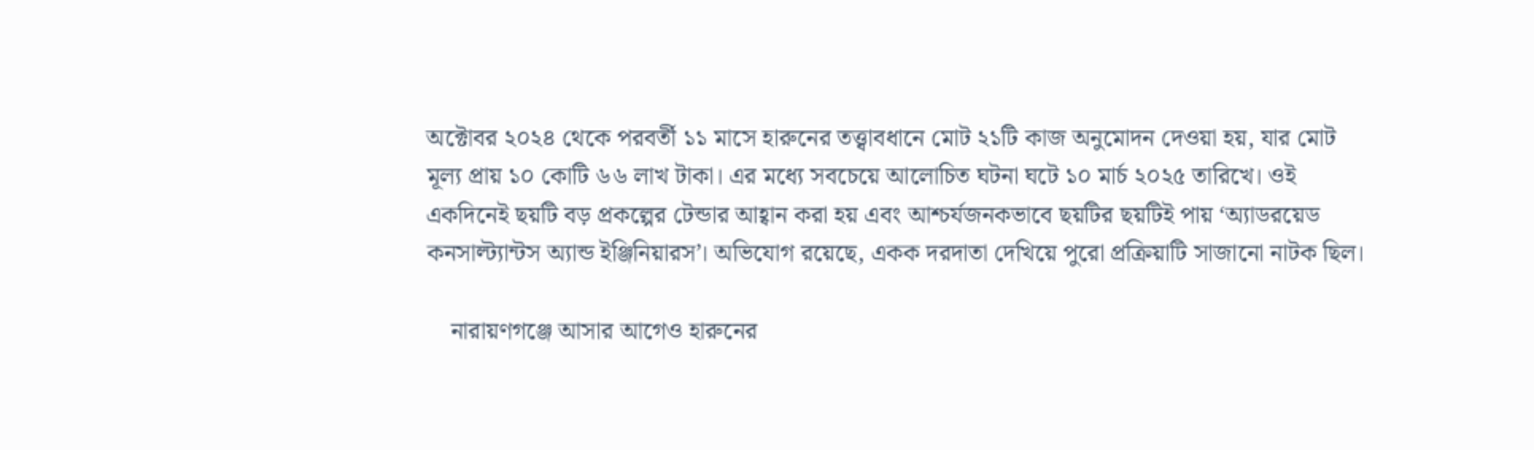অক্টোবর ২০২৪ থেকে পরবর্তী ১১ মাসে হারুনের তত্ত্বাবধানে মোট ২১টি কাজ অনুমোদন দেওয়া হয়, যার মোট মূল্য প্রায় ১০ কোটি ৬৬ লাখ টাকা। এর মধ্যে সবচেয়ে আলোচিত ঘটনা ঘটে ১০ মার্চ ২০২৫ তারিখে। ওই একদিনেই ছয়টি বড় প্রকল্পের টেন্ডার আহ্বান করা হয় এবং আশ্চর্যজনকভাবে ছয়টির ছয়টিই পায় ‘অ্যাডরয়েড কনসাল্ট্যান্টস অ্যান্ড ইঞ্জিনিয়ারস’। অভিযোগ রয়েছে, একক দরদাতা দেখিয়ে পুরো প্রক্রিয়াটি সাজানো নাটক ছিল।

    নারায়ণগঞ্জে আসার আগেও হারুনের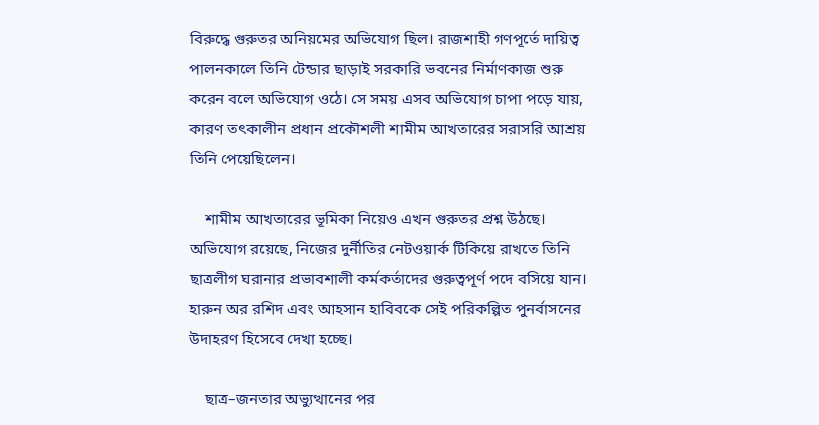বিরুদ্ধে গুরুতর অনিয়মের অভিযোগ ছিল। রাজশাহী গণপূর্তে দায়িত্ব পালনকালে তিনি টেন্ডার ছাড়াই সরকারি ভবনের নির্মাণকাজ শুরু করেন বলে অভিযোগ ওঠে। সে সময় এসব অভিযোগ চাপা পড়ে যায়, কারণ তৎকালীন প্রধান প্রকৌশলী শামীম আখতারের সরাসরি আশ্রয় তিনি পেয়েছিলেন।

    শামীম আখতারের ভূমিকা নিয়েও এখন গুরুতর প্রশ্ন উঠছে। অভিযোগ রয়েছে, নিজের দুর্নীতির নেটওয়ার্ক টিকিয়ে রাখতে তিনি ছাত্রলীগ ঘরানার প্রভাবশালী কর্মকর্তাদের গুরুত্বপূর্ণ পদে বসিয়ে যান। হারুন অর রশিদ এবং আহসান হাবিবকে সেই পরিকল্পিত পুনর্বাসনের উদাহরণ হিসেবে দেখা হচ্ছে।

    ছাত্র–জনতার অভ্যুত্থানের পর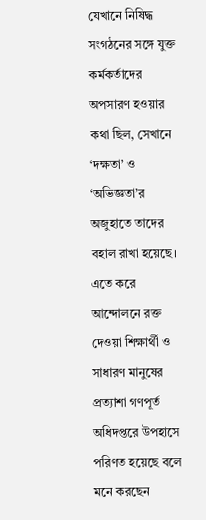যেখানে নিষিদ্ধ সংগঠনের সঙ্গে যুক্ত কর্মকর্তাদের অপসারণ হওয়ার কথা ছিল, সেখানে ‘দক্ষতা’ ও ‘অভিজ্ঞতা’র অজুহাতে তাদের বহাল রাখা হয়েছে। এতে করে আন্দোলনে রক্ত দেওয়া শিক্ষার্থী ও সাধারণ মানুষের প্রত্যাশা গণপূর্ত অধিদপ্তরে উপহাসে পরিণত হয়েছে বলে মনে করছেন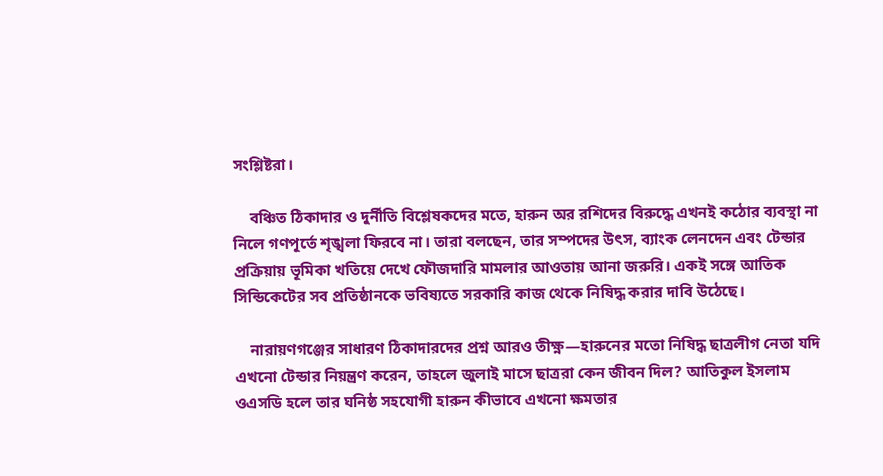সংশ্লিষ্টরা।

    বঞ্চিত ঠিকাদার ও দুর্নীতি বিশ্লেষকদের মতে, হারুন অর রশিদের বিরুদ্ধে এখনই কঠোর ব্যবস্থা না নিলে গণপূর্তে শৃঙ্খলা ফিরবে না। তারা বলছেন, তার সম্পদের উৎস, ব্যাংক লেনদেন এবং টেন্ডার প্রক্রিয়ায় ভূমিকা খতিয়ে দেখে ফৌজদারি মামলার আওতায় আনা জরুরি। একই সঙ্গে আতিক সিন্ডিকেটের সব প্রতিষ্ঠানকে ভবিষ্যতে সরকারি কাজ থেকে নিষিদ্ধ করার দাবি উঠেছে।

    নারায়ণগঞ্জের সাধারণ ঠিকাদারদের প্রশ্ন আরও তীক্ষ্ণ—হারুনের মতো নিষিদ্ধ ছাত্রলীগ নেতা যদি এখনো টেন্ডার নিয়ন্ত্রণ করেন, তাহলে জুলাই মাসে ছাত্ররা কেন জীবন দিল? আতিকুল ইসলাম ওএসডি হলে তার ঘনিষ্ঠ সহযোগী হারুন কীভাবে এখনো ক্ষমতার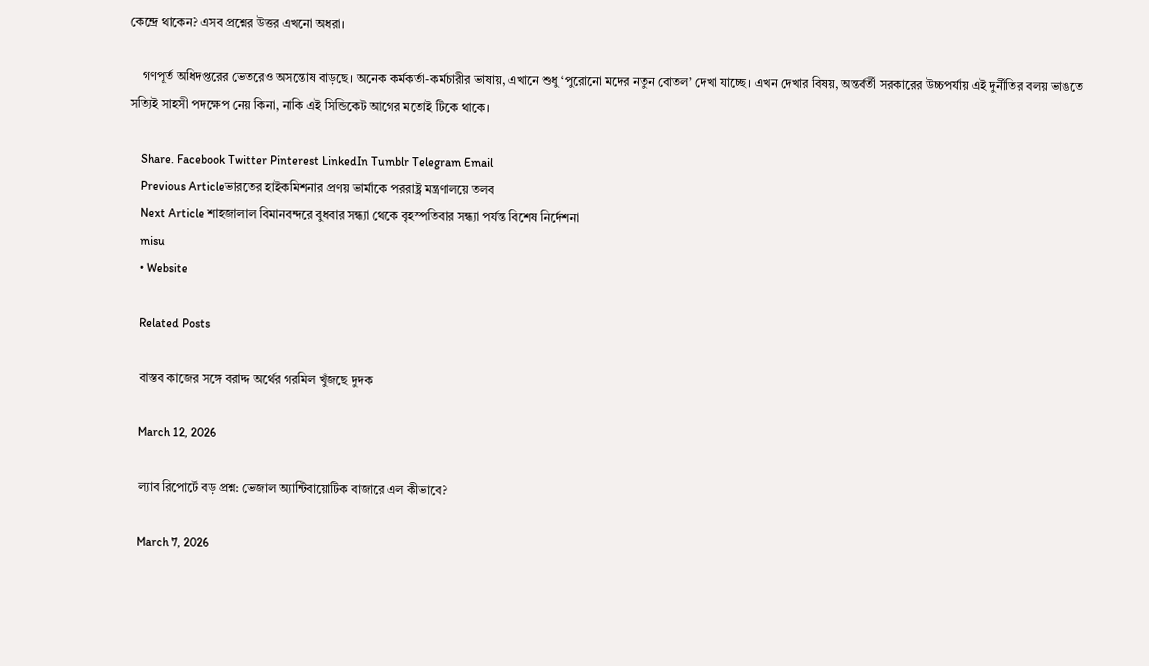কেন্দ্রে থাকেন? এসব প্রশ্নের উত্তর এখনো অধরা।

    গণপূর্ত অধিদপ্তরের ভেতরেও অসন্তোষ বাড়ছে। অনেক কর্মকর্তা-কর্মচারীর ভাষায়, এখানে শুধু ‘পুরোনো মদের নতুন বোতল’ দেখা যাচ্ছে। এখন দেখার বিষয়, অন্তর্বর্তী সরকারের উচ্চপর্যায় এই দুর্নীতির বলয় ভাঙতে সত্যিই সাহসী পদক্ষেপ নেয় কিনা, নাকি এই সিন্ডিকেট আগের মতোই টিকে থাকে।

    Share. Facebook Twitter Pinterest LinkedIn Tumblr Telegram Email
    Previous Articleভারতের হাইকমিশনার প্রণয় ভার্মাকে পররাষ্ট্র মন্ত্রণালয়ে তলব
    Next Article শাহজালাল বিমানবন্দরে বুধবার সন্ধ্যা থেকে বৃহস্পতিবার সন্ধ্যা পর্যন্ত বিশেষ নির্দেশনা
    misu
    • Website

    Related Posts

    বাস্তব কাজের সঙ্গে বরাদ্দ অর্থের গরমিল খুঁজছে দুদক

    March 12, 2026

    ল্যাব রিপোর্টে বড় প্রশ্ন: ভেজাল অ্যান্টিবায়োটিক বাজারে এল কীভাবে?

    March 7, 2026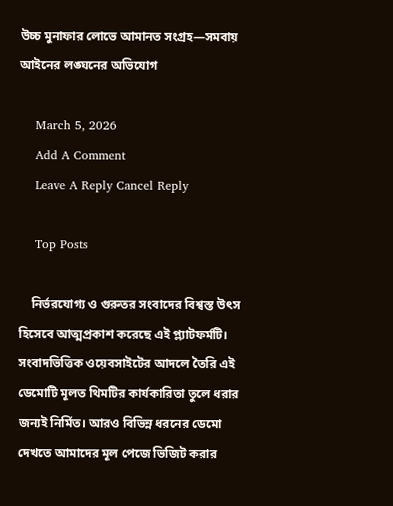উচ্চ মুনাফার লোভে আমানত সংগ্রহ—সমবায় আইনের লঙ্ঘনের অভিযোগ

    March 5, 2026
    Add A Comment
    Leave A Reply Cancel Reply

    Top Posts

    নির্ভরযোগ্য ও গুরুতর সংবাদের বিশ্বস্ত উৎস হিসেবে আত্মপ্রকাশ করেছে এই প্ল্যাটফর্মটি। সংবাদভিত্তিক ওয়েবসাইটের আদলে তৈরি এই ডেমোটি মূলত থিমটির কার্যকারিতা তুলে ধরার জন্যই নির্মিত। আরও বিভিন্ন ধরনের ডেমো দেখতে আমাদের মূল পেজে ভিজিট করার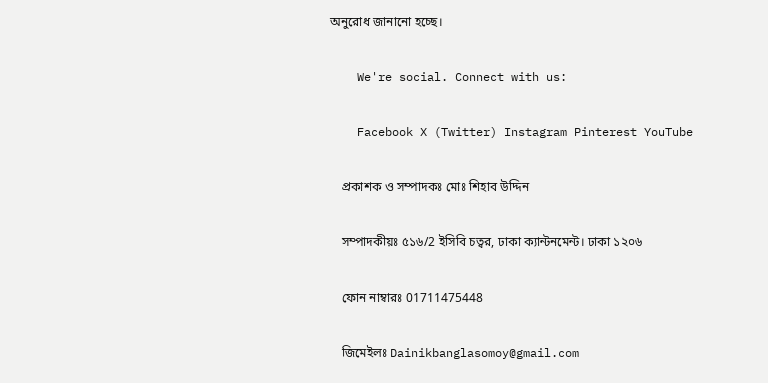অনুরোধ জানানো হচ্ছে।

    We're social. Connect with us:

    Facebook X (Twitter) Instagram Pinterest YouTube

    প্রকাশক ও সম্পাদকঃ মোঃ শিহাব উদ্দিন

    সম্পাদকীয়ঃ ৫১৬/2 ইসিবি চত্বর, ঢাকা ক্যান্টনমেন্ট। ঢাকা ১২০৬

    ফোন নাম্বারঃ 01711475448

    জিমেইলঃ Dainikbanglasomoy@gmail.com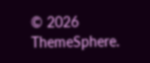© 2026 ThemeSphere.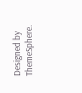Designed by ThemeSphere.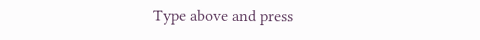Type above and press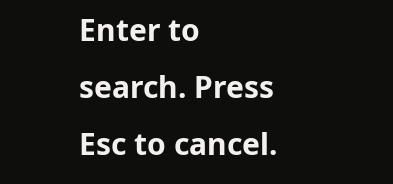Enter to search. Press Esc to cancel.